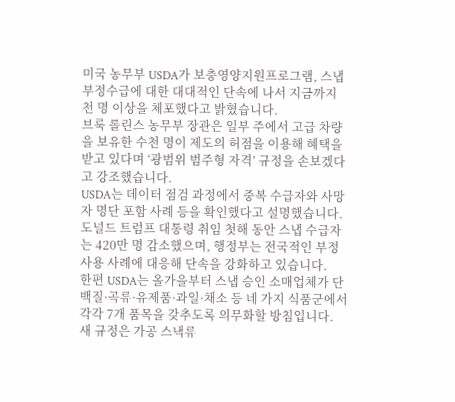미국 농무부 USDA가 보충영양지원프로그램, 스냅 부정수급에 대한 대대적인 단속에 나서 지금까지 천 명 이상을 체포했다고 밝혔습니다.
브룩 롤린스 농무부 장관은 일부 주에서 고급 차량을 보유한 수천 명이 제도의 허점을 이용해 혜택을 받고 있다며 ‘광범위 범주형 자격’ 규정을 손보겠다고 강조했습니다.
USDA는 데이터 점검 과정에서 중복 수급자와 사망자 명단 포함 사례 등을 확인했다고 설명했습니다.
도널드 트럼프 대통령 취임 첫해 동안 스냅 수급자는 420만 명 감소했으며, 행정부는 전국적인 부정 사용 사례에 대응해 단속을 강화하고 있습니다.
한편 USDA는 올가을부터 스냅 승인 소매업체가 단백질·곡류·유제품·과일·채소 등 네 가지 식품군에서 각각 7개 품목을 갖추도록 의무화할 방침입니다.
새 규정은 가공 스낵류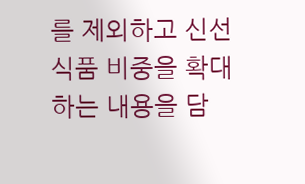를 제외하고 신선 식품 비중을 확대하는 내용을 담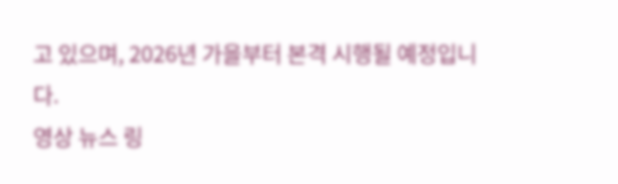고 있으며, 2026년 가을부터 본격 시행될 예정입니다.
영상 뉴스 링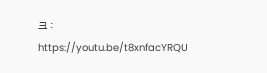크 : https://youtu.be/t8xnfacYRQU